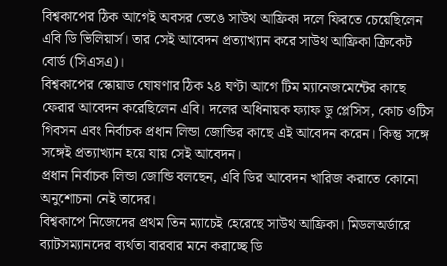বিশ্বকাপের ঠিক আগেই অবসর ভেঙে সাউথ আফ্রিকা দলে ফিরতে চেয়েছিলেন এবি ডি ভিলিয়ার্স। তার সেই আবেদন প্রত্যাখ্যান করে সাউথ আফ্রিকা ক্রিকেট বোর্ড (সিএসএ)।
বিশ্বকাপের স্কোয়াড ঘোষণার ঠিক ২৪ ঘণ্টা আগে টিম ম্যানেজমেন্টের কাছে ফেরার আবেদন করেছিলেন এবি। দলের অধিনায়ক ফ্যাফ ডু প্লেসিস, কোচ ওটিস গিবসন এবং নির্বাচক প্রধান লিন্ডা জোন্ডির কাছে এই আবেদন করেন। কিন্তু সঙ্গে সঙ্গেই প্রত্যাখ্যান হয়ে যায় সেই আবেদন।
প্রধান নির্বাচক লিন্ডা জোন্ডি বলছেন, এবি ডির আবেদন খারিজ করাতে কোনো অনুশোচনা নেই তাদের।
বিশ্বকাপে নিজেদের প্রথম তিন ম্যাচেই হেরেছে সাউথ আফ্রিকা। মিডলঅর্ডারে ব্যাটসম্যানদের ব্যর্থতা বারবার মনে করাচ্ছে ডি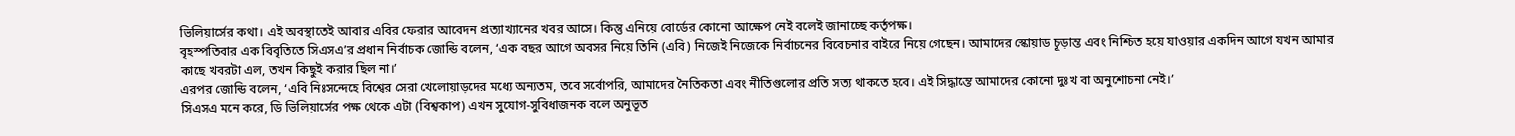ভিলিয়ার্সের কথা। এই অবস্থাতেই আবার এবির ফেরার আবেদন প্রত্যাখ্যানের খবর আসে। কিন্তু এনিয়ে বোর্ডের কোনো আক্ষেপ নেই বলেই জানাচ্ছে কর্তৃপক্ষ।
বৃহস্পতিবার এক বিবৃতিতে সিএসএ’র প্রধান নির্বাচক জোন্ডি বলেন, ‘এক বছর আগে অবসর নিয়ে তিনি (এবি) নিজেই নিজেকে নির্বাচনের বিবেচনার বাইরে নিয়ে গেছেন। আমাদের স্কোয়াড চূড়ান্ত এবং নিশ্চিত হয়ে যাওয়ার একদিন আগে যখন আমার কাছে খবরটা এল, তখন কিছুই করার ছিল না।’
এরপর জোন্ডি বলেন, ‘এবি নিঃসন্দেহে বিশ্বের সেরা খেলোয়াড়দের মধ্যে অন্যতম, তবে সর্বোপরি, আমাদের নৈতিকতা এবং নীতিগুলোর প্রতি সত্য থাকতে হবে। এই সিদ্ধান্তে আমাদের কোনো দুঃখ বা অনুশোচনা নেই।’
সিএসএ মনে করে, ডি ভিলিয়ার্সের পক্ষ থেকে এটা (বিশ্বকাপ) এখন সুযোগ-সুবিধাজনক বলে অনুভূত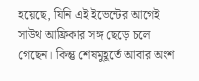হয়েছে, যিনি এই ইভেন্টের আগেই সাউথ আফ্রিকার সঙ্গ ছেড়ে চলে গেছেন। কিন্তু শেষমুহূর্তে আবার অংশ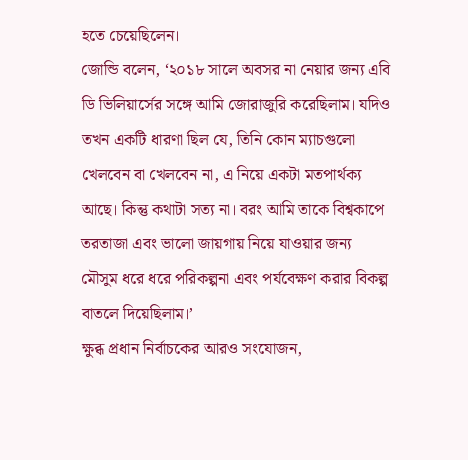হতে চেয়েছিলেন।
জোন্ডি বলেন, ‘২০১৮ সালে অবসর না নেয়ার জন্য এবি ডি ভিলিয়ার্সের সঙ্গে আমি জোরাজুরি করেছিলাম। যদিও তখন একটি ধারণা ছিল যে, তিনি কোন ম্যাচগুলো খেলবেন বা খেলবেন না, এ নিয়ে একটা মতপার্থক্য আছে। কিন্তু কথাটা সত্য না। বরং আমি তাকে বিশ্বকাপে তরতাজা এবং ভালো জায়গায় নিয়ে যাওয়ার জন্য মৌসুম ধরে ধরে পরিকল্পনা এবং পর্যবেক্ষণ করার বিকল্প বাতলে দিয়েছিলাম।’
ক্ষুব্ধ প্রধান নির্বাচকের আরও সংযোজন,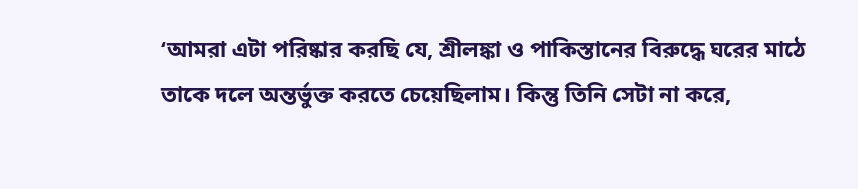‘আমরা এটা পরিষ্কার করছি যে, শ্রীলঙ্কা ও পাকিস্তানের বিরুদ্ধে ঘরের মাঠে তাকে দলে অন্তর্ভুক্ত করতে চেয়েছিলাম। কিন্তু তিনি সেটা না করে,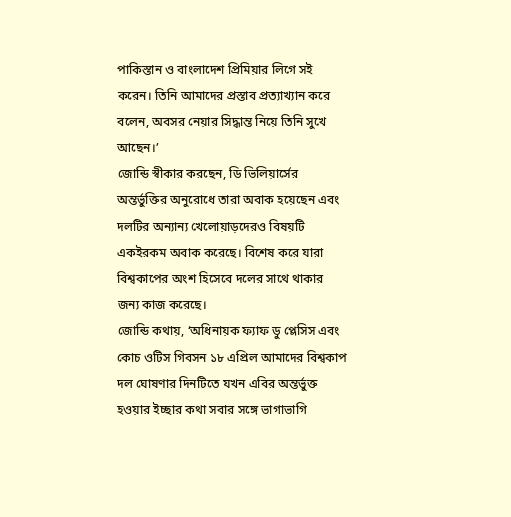পাকিস্তান ও বাংলাদেশ প্রিমিয়ার লিগে সই করেন। তিনি আমাদের প্রস্তাব প্রত্যাখ্যান করে বলেন, অবসর নেয়ার সিদ্ধান্ত নিয়ে তিনি সুখে আছেন।’
জোন্ডি স্বীকার করছেন, ডি ভিলিয়ার্সের অন্তর্ভুক্তির অনুরোধে তারা অবাক হয়েছেন এবং দলটির অন্যান্য খেলোয়াড়দেরও বিষয়টি একইরকম অবাক করেছে। বিশেষ করে যারা বিশ্বকাপের অংশ হিসেবে দলের সাথে থাকার জন্য কাজ করেছে।
জোন্ডি কথায়, ‘অধিনায়ক ফ্যাফ ডু প্লেসিস এবং কোচ ওটিস গিবসন ১৮ এপ্রিল আমাদের বিশ্বকাপ দল ঘোষণার দিনটিতে যখন এবির অন্তর্ভুক্ত হওয়ার ইচ্ছার কথা সবার সঙ্গে ভাগাভাগি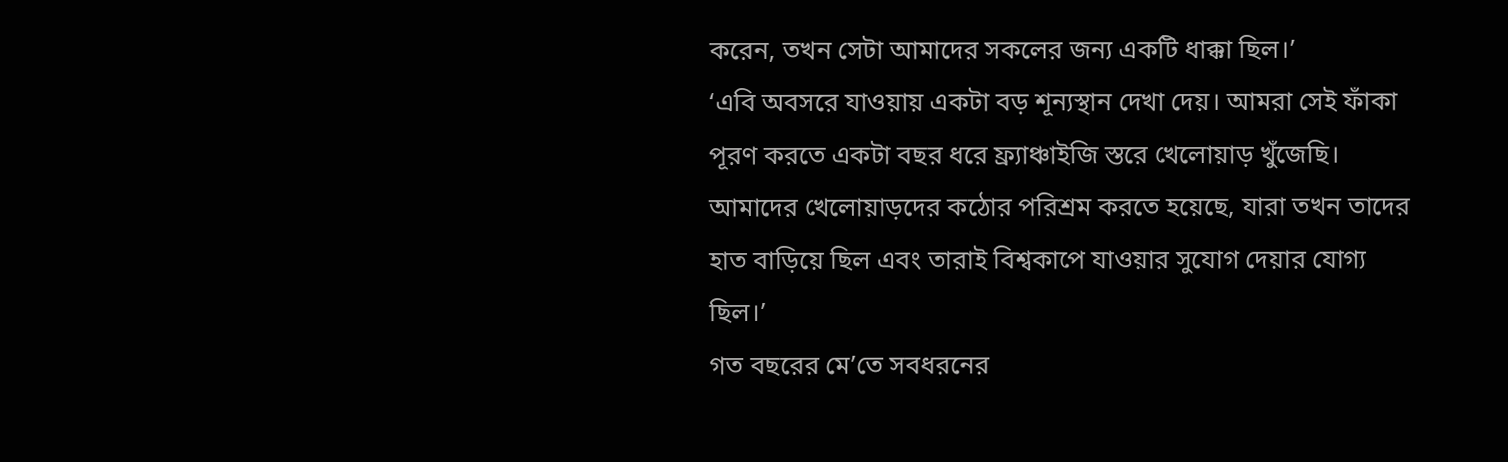করেন, তখন সেটা আমাদের সকলের জন্য একটি ধাক্কা ছিল।’
‘এবি অবসরে যাওয়ায় একটা বড় শূন্যস্থান দেখা দেয়। আমরা সেই ফাঁকা পূরণ করতে একটা বছর ধরে ফ্র্যাঞ্চাইজি স্তরে খেলোয়াড় খুঁজেছি। আমাদের খেলোয়াড়দের কঠোর পরিশ্রম করতে হয়েছে, যারা তখন তাদের হাত বাড়িয়ে ছিল এবং তারাই বিশ্বকাপে যাওয়ার সুযোগ দেয়ার যোগ্য ছিল।’
গত বছরের মে’তে সবধরনের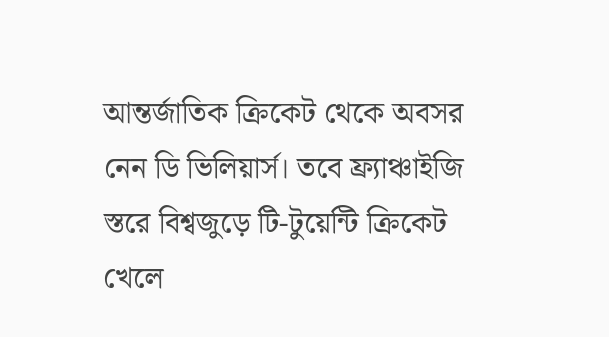আন্তর্জাতিক ক্রিকেট থেকে অবসর নেন ডি ভিলিয়ার্স। তবে ফ্র্যাঞ্চাইজি স্তরে বিশ্বজুড়ে টি-টুয়েন্টি ক্রিকেট খেলে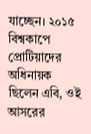যাচ্ছেন। ২০১৫ বিশ্বকাপে প্রোটিয়াদের অধিনায়ক ছিলেন এবি, ওই আসরের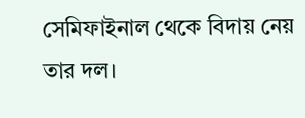সেমিফাইনাল থেকে বিদায় নেয় তার দল।